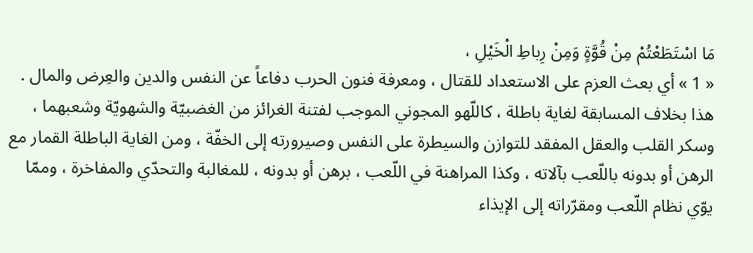مَا اسْتَطَعْتُمْ مِنْ قُوَّةٍ وَمِنْ رِباطِ الْخَيْلِ ،
« 1 » أي بعث العزم على الاستعداد للقتال ، ومعرفة فنون الحرب دفاعاً عن النفس والدين والعِرض والمال .
هذا بخلاف المسابقة لغاية باطلة ، كاللّهو المجوني الموجب لفتنة الغرائز من الغضبيّة والشهويّة وشعبهما ، وسكر القلب والعقل المفقد للتوازن والسيطرة على النفس وصيرورته إلى الخفّة ، ومن الغاية الباطلة القمار مع الرهن أو بدونه باللّعب بآلاته ، وكذا المراهنة في اللّعب ، برهن أو بدونه ، للمغالبة والتحدّي والمفاخرة ، وممّا يوّي نظام اللّعب ومقرّراته إلى الإيذاء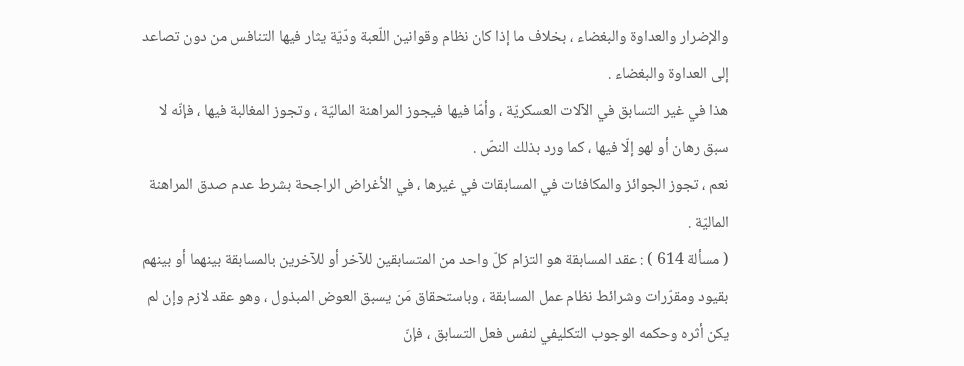والإضرار والعداوة والبغضاء ، بخلاف ما إذا كان نظام وقوانين اللّعبة ودّيّة يثار فيها التنافس من دون تصاعد إلى العداوة والبغضاء .
هذا في غير التسابق في الآلات العسكريّة ، وأمّا فيها فيجوز المراهنة الماليّة ، وتجوز المغالبة فيها ، فإنّه لا سبق رهان أو لهو إلّا فيها ، كما ورد بذلك النصّ .
نعم ، تجوز الجوائز والمكافئات في المسابقات في غيرها ، في الأغراض الراجحة بشرط عدم صدق المراهنة الماليّة .
( مسألة 614 ) : عقد المسابقة هو التزام كلّ واحد من المتسابقين للآخر أو للآخرين بالمسابقة بينهما أو بينهم بقيود ومقرّرات وشرائط نظام عمل المسابقة ، وباستحقاق مَن يسبق العوض المبذول ، وهو عقد لازم وإن لم يكن أثره وحكمه الوجوب التكليفي لنفس فعل التسابق ، فإنّ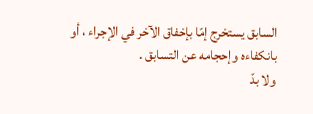السابق يستخرج إمّا بإخفاق الآخر في الإجراء ، أو بانكفاءه وإحجامه عن التسابق .
ولا بدّ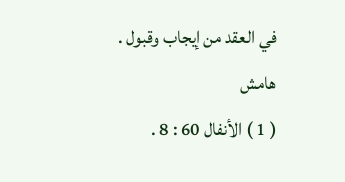في العقد من إيجاب وقبول .
هامش
( 1 ) الأنفال 60 : 8 .